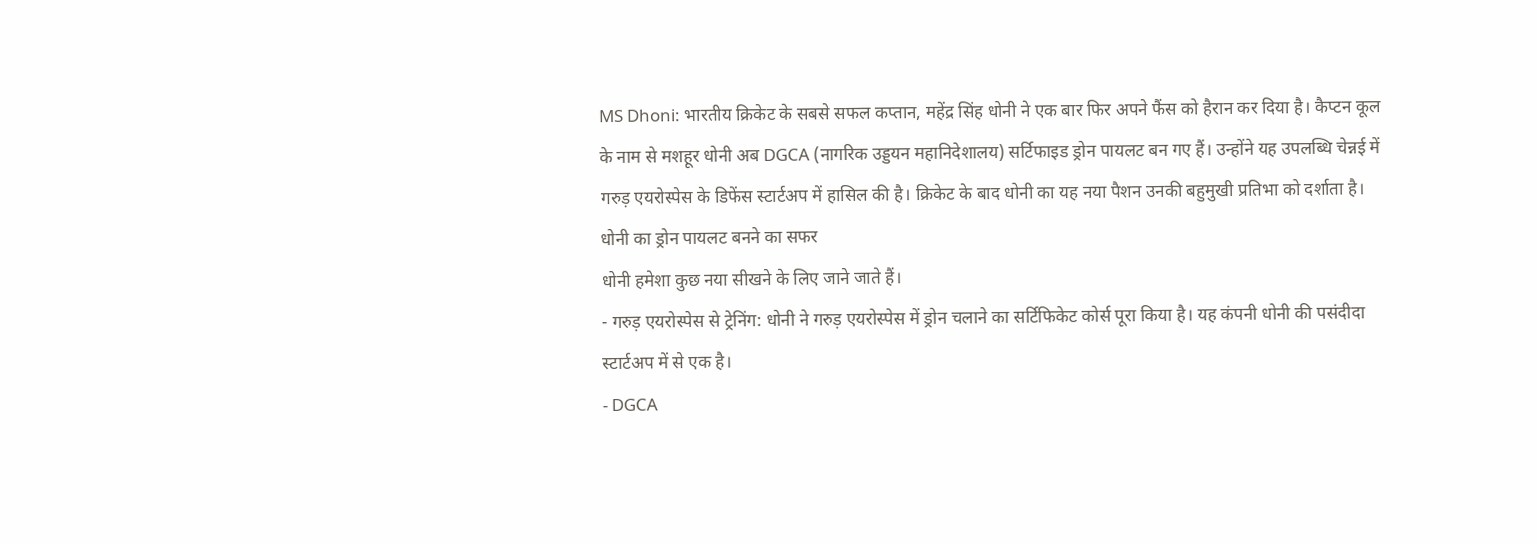MS Dhoni: भारतीय क्रिकेट के सबसे सफल कप्तान, महेंद्र सिंह धोनी ने एक बार फिर अपने फैंस को हैरान कर दिया है। कैप्टन कूल के नाम से मशहूर धोनी अब DGCA (नागरिक उड्डयन महानिदेशालय) सर्टिफाइड ड्रोन पायलट बन गए हैं। उन्होंने यह उपलब्धि चेन्नई में गरुड़ एयरोस्पेस के डिफेंस स्टार्टअप में हासिल की है। क्रिकेट के बाद धोनी का यह नया पैशन उनकी बहुमुखी प्रतिभा को दर्शाता है।
धोनी का ड्रोन पायलट बनने का सफर
धोनी हमेशा कुछ नया सीखने के लिए जाने जाते हैं।
- गरुड़ एयरोस्पेस से ट्रेनिंग: धोनी ने गरुड़ एयरोस्पेस में ड्रोन चलाने का सर्टिफिकेट कोर्स पूरा किया है। यह कंपनी धोनी की पसंदीदा स्टार्टअप में से एक है।
- DGCA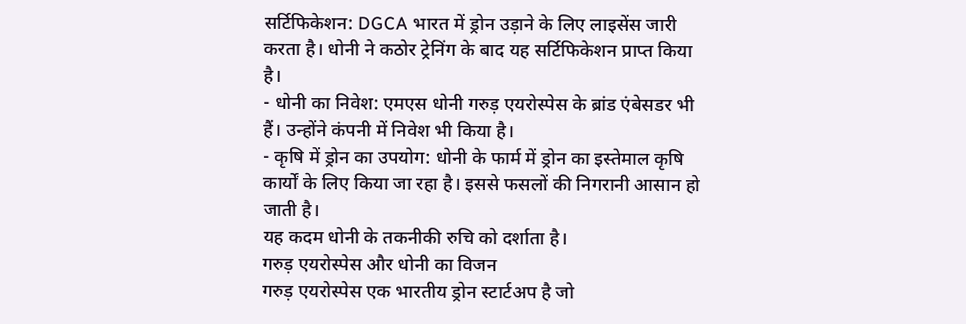सर्टिफिकेशन: DGCA भारत में ड्रोन उड़ाने के लिए लाइसेंस जारी करता है। धोनी ने कठोर ट्रेनिंग के बाद यह सर्टिफिकेशन प्राप्त किया है।
- धोनी का निवेश: एमएस धोनी गरुड़ एयरोस्पेस के ब्रांड एंबेसडर भी हैं। उन्होंने कंपनी में निवेश भी किया है।
- कृषि में ड्रोन का उपयोग: धोनी के फार्म में ड्रोन का इस्तेमाल कृषि कार्यों के लिए किया जा रहा है। इससे फसलों की निगरानी आसान हो जाती है।
यह कदम धोनी के तकनीकी रुचि को दर्शाता है।
गरुड़ एयरोस्पेस और धोनी का विजन
गरुड़ एयरोस्पेस एक भारतीय ड्रोन स्टार्टअप है जो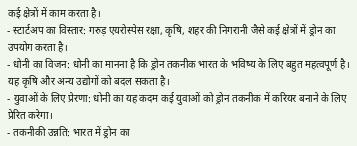कई क्षेत्रों में काम करता है।
- स्टार्टअप का विस्तार: गरुड़ एयरोस्पेस रक्षा, कृषि, शहर की निगरानी जैसे कई क्षेत्रों में ड्रोन का उपयोग करता है।
- धोनी का विजन: धोनी का मानना है कि ड्रोन तकनीक भारत के भविष्य के लिए बहुत महत्वपूर्ण है। यह कृषि और अन्य उद्योगों को बदल सकता है।
- युवाओं के लिए प्रेरणा: धोनी का यह कदम कई युवाओं को ड्रोन तकनीक में करियर बनाने के लिए प्रेरित करेगा।
- तकनीकी उन्नति: भारत में ड्रोन का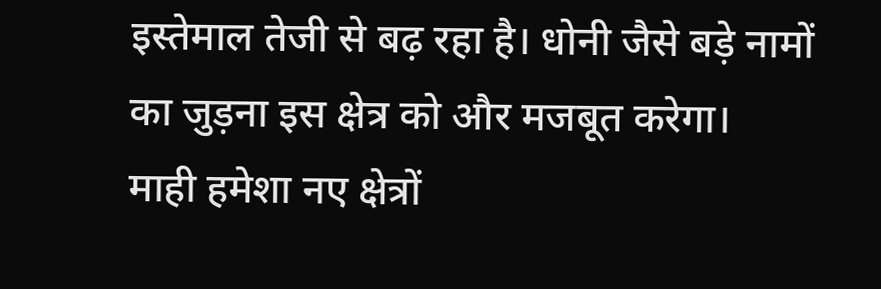इस्तेमाल तेजी से बढ़ रहा है। धोनी जैसे बड़े नामों का जुड़ना इस क्षेत्र को और मजबूत करेगा।
माही हमेशा नए क्षेत्रों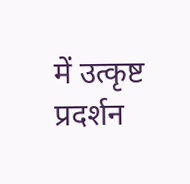में उत्कृष्ट प्रदर्शन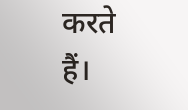करते हैं।